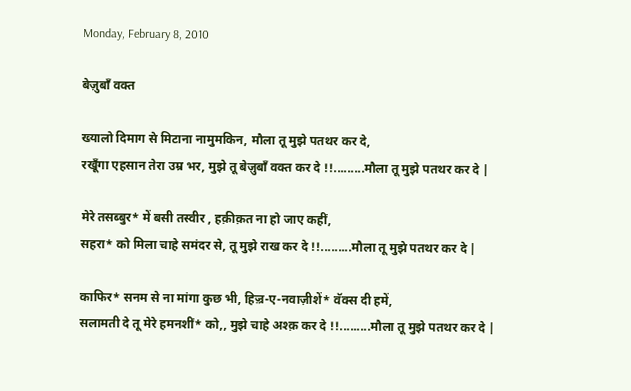Monday, February 8, 2010

बेज़ुबाँ वक्त

ख्यालो दिमाग से मिटाना नामुमकिन, मौला तू मुझे पतथर कर दे,
रखूँगा एहसान तेरा उम्र भर, मुझे तू बेज़ुबाँ वक्त कर दे !!.........मौला तू मुझे पतथर कर दे |

मेरे तसब्बुर* में बसी तस्वीर , हक़ीक़त ना हो जाए कहीं,
सहरा* को मिला चाहे समंदर से, तू मुझे राख कर दे !!.........मौला तू मुझे पतथर कर दे |

काफिर* सनम से ना मांगा कुछ भी, हिज़्र-ए-नवाज़ीशें* वॅक्स दी हमें,
सलामती दे तू मेरे हमनशीं* को,, मुझे चाहे अश्क़ कर दे !!.........मौला तू मुझे पतथर कर दे |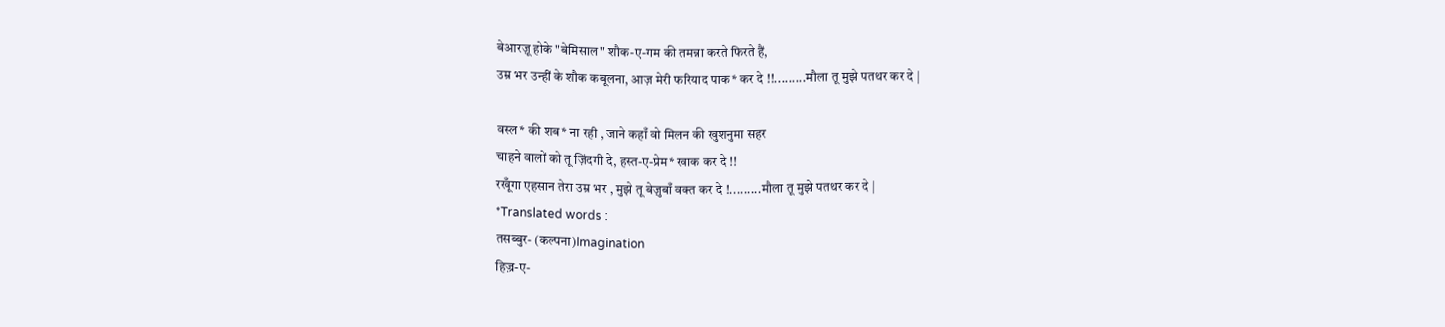बेआरज़ू होके "बेमिसाल" शौक-ए-गम की तमन्ना करते फिरते हैं,
उम्र भर उन्हीं के शौक कबूलना, आज़ मेरी फरियाद पाक* कर दे !!.........मौला तू मुझे पतथर कर दे |

वस्ल* की शब* ना रही , जाने कहाँ वो मिलन की खुशनुमा सहर
चाहने वालों को तू ज़िंदगी दे, हस्त-ए-प्रेम* खाक कर दे !!
रखूँगा एहसान तेरा उम्र भर , मुझे तू बेज़ुबाँ वक्त कर दे !.........मौला तू मुझे पतथर कर दे |
*Translated words :
तसब्बुर- (कल्पना)Imagination
हिज़्र-ए-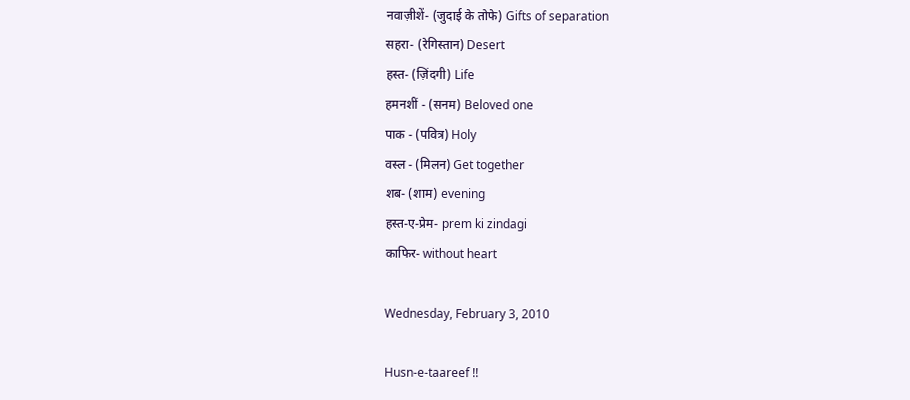नवाज़ीशें- (जुदाई के तोफे) Gifts of separation
सहरा- (रेगिस्तान) Desert
हस्त- (ज़िंदगी) Life
हमनशीं - (सनम) Beloved one
पाक - (पवित्र) Holy
वस्ल - (मिलन) Get together
शब- (शाम) evening
हस्त-ए-प्रेम- prem ki zindagi
काफिर- without heart

Wednesday, February 3, 2010

Husn-e-taareef !!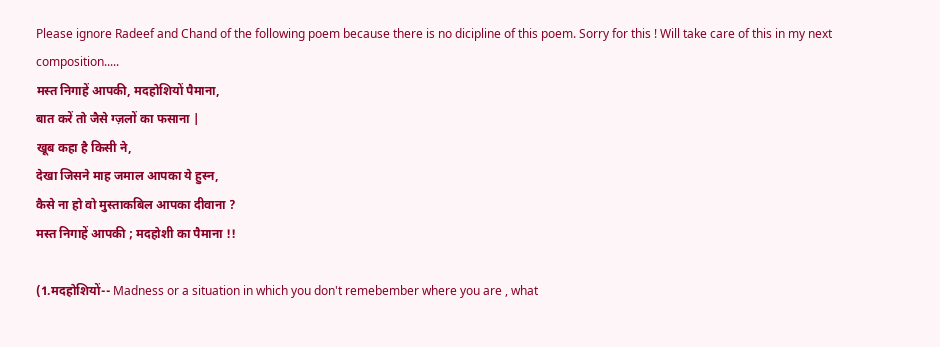Please ignore Radeef and Chand of the following poem because there is no dicipline of this poem. Sorry for this ! Will take care of this in my next composition.....
मस्त निगाहें आपकी, मदहोशियों पैमाना,
बात करें तो जैसे ग्ज़लों का फसाना |
खूब कहा है किसी ने,
देखा जिसने माह जमाल आपका ये हुस्न,
कैसे ना हो वो मुस्ताकबिल आपका दीवाना ?
मस्त निगाहें आपकी ; मदहोशी का पैमाना !!

(1.मदहोशियों-- Madness or a situation in which you don't remebember where you are , what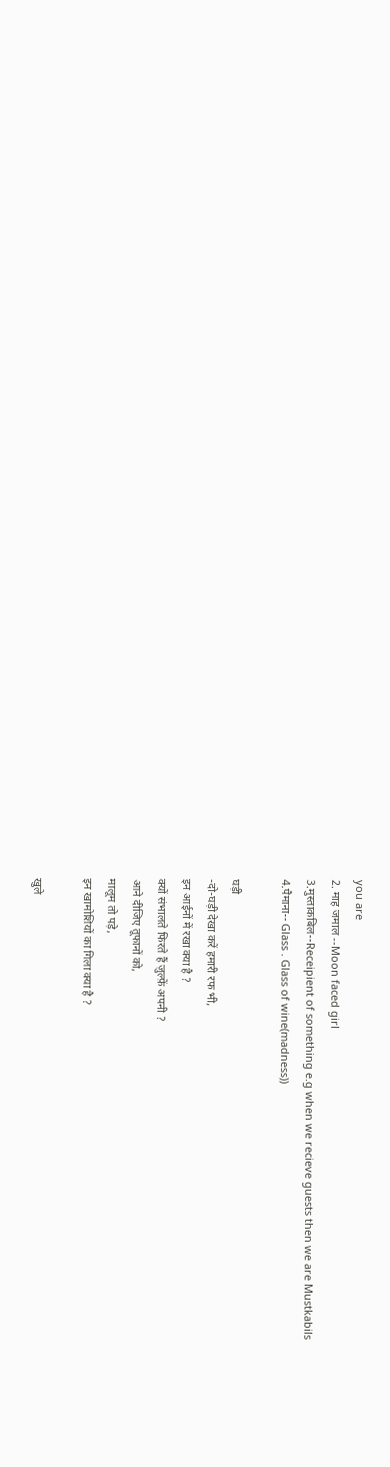you are
2. माह जमाल --Moon faced girl
3.मुस्ताकबिल--Receipient of something e.g when we recieve guests then we are Mustkabils
4.पैमाना-- Glass . Glass of wine(madness))

घड़ी
-दो-घड़ी देखा करें हमारी रफ भी,
इन आईनों में रखा क्या है ?
क्यों संभालते फिरते हैं ज़ुल्फ़ें अपनी ?
आने दीजिए तूफानों को,
मालूम तो पड़े,
इन खामोशियों का गिला क्या है ?

खुले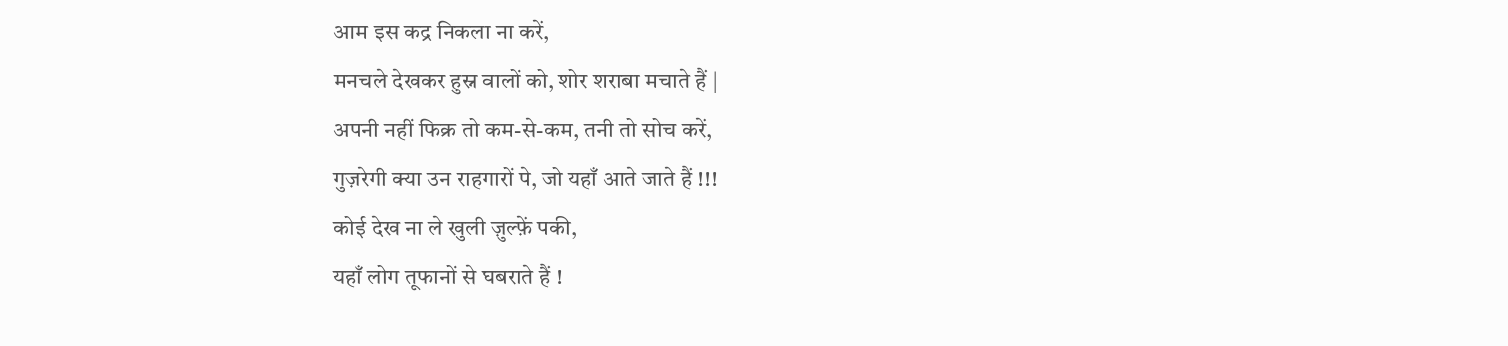आम इस कद्र निकला ना करें,
मनचले देखकर हुस्न वालों को, शोर शराबा मचाते हैं |
अपनी नहीं फिक्र तो कम-से-कम, तनी तो सोच करें,
गुज़रेगी क्या उन राहगारों पे, जो यहाँ आते जाते हैं !!!
कोई देख ना ले खुली ज़ुल्फ़ें पकी,
यहाँ लोग तूफानों से घबराते हैं !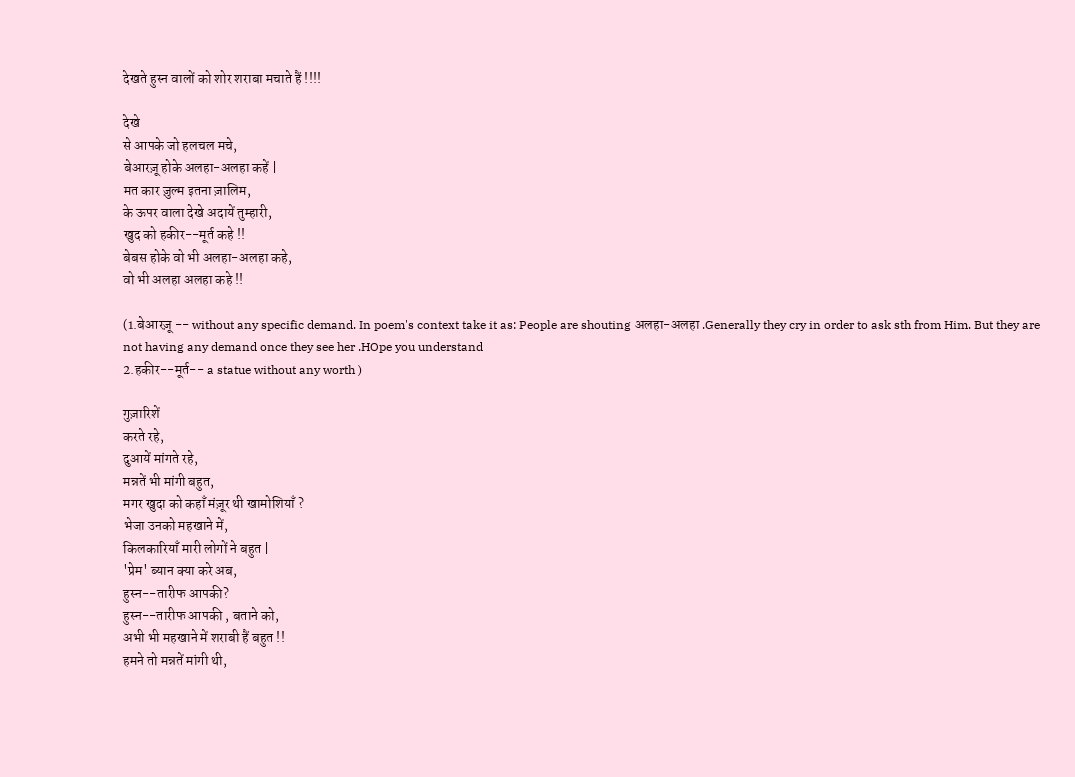देखते हुस्न वालों को शोर शराबा मचाते हैं !!!!

देखे
से आपके जो हलचल मचे,
बेआरज़ू होके अलहा-अलहा कहें |
मत कार ज़ुल्म इतना ज़ालिम,
के ऊपर वाला देखे अदायें तुम्हारी,
खुद को हकीर--मूर्त कहे !!
बेबस होके वो भी अलहा-अलहा कहे,
वो भी अलहा अलहा कहे !!

(1.बेआरज़ू -- without any specific demand. In poem's context take it as: People are shouting अलहा-अलहा .Generally they cry in order to ask sth from Him. But they are not having any demand once they see her .HOpe you understand
2.हकीर--मूर्त-- a statue without any worth )

गुज़ारिशें
करते रहे,
दुआयें मांगते रहे,
मन्नतें भी मांगी बहुत,
मगर खुदा को कहाँ मंज़ूर थी खामोशियाँ ?
भेजा उनको महखाने में,
किलकारियाँ मारी लोगों ने बहुत |
'प्रेम' ब्यान क्या करे अब,
हुस्न--तारीफ आपकी?
हुस्न--तारीफ आपकी , बताने को,
अभी भी महखाने में शराबी हैं बहुत !!
हमने तो मन्नतें मांगी थी,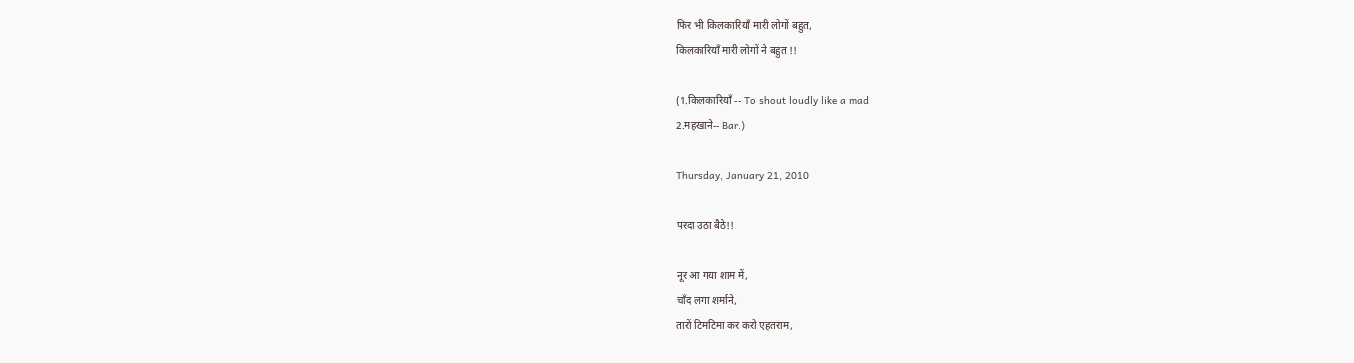फिर भी किलकारियाँ मारी लोगों बहुत,
किलकारियाँ मारी लोगों ने बहुत !!

(1.किलकारियाँ -- To shout loudly like a mad
2.महखाने-- Bar.)

Thursday, January 21, 2010

परदा उठा बैठे!!

नूर आ गया शाम में,
चाँद लगा शर्माने,
तारों टिमटिमा कर करो एहतराम,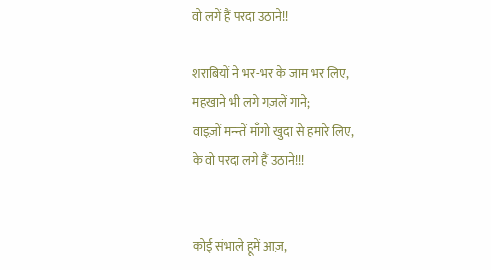वो लगें हैं परदा उठाने!!

शराबियों ने भर-भर के जाम भर लिए,
महखाने भी लगे गज़लें गाने;
वाइज़ों मन्न्तें माँगो खुदा से हमारे लिए,
के वो परदा लगे हैं उठाने!!!


कोई संभाले हूमें आज़,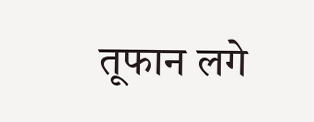तूफान लगे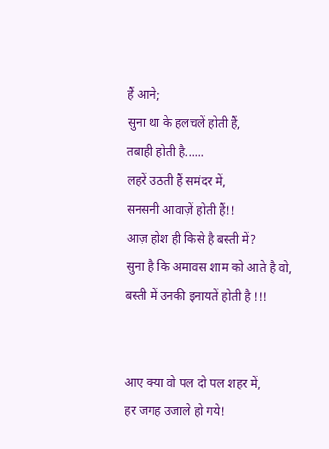हैं आने;
सुना था के हलचलें होती हैं,
तबाही होती है......
लहरें उठती हैं समंदर में,
सनसनी आवाज़ें होती हैं!!
आज़ होश ही किसे है बस्ती में?
सुना है कि अमावस शाम को आते है वो,
बस्ती में उनकी इनायतें होती है !!!


आए क्या वो पल दो पल शहर में,
हर जगह उजाले हो गये!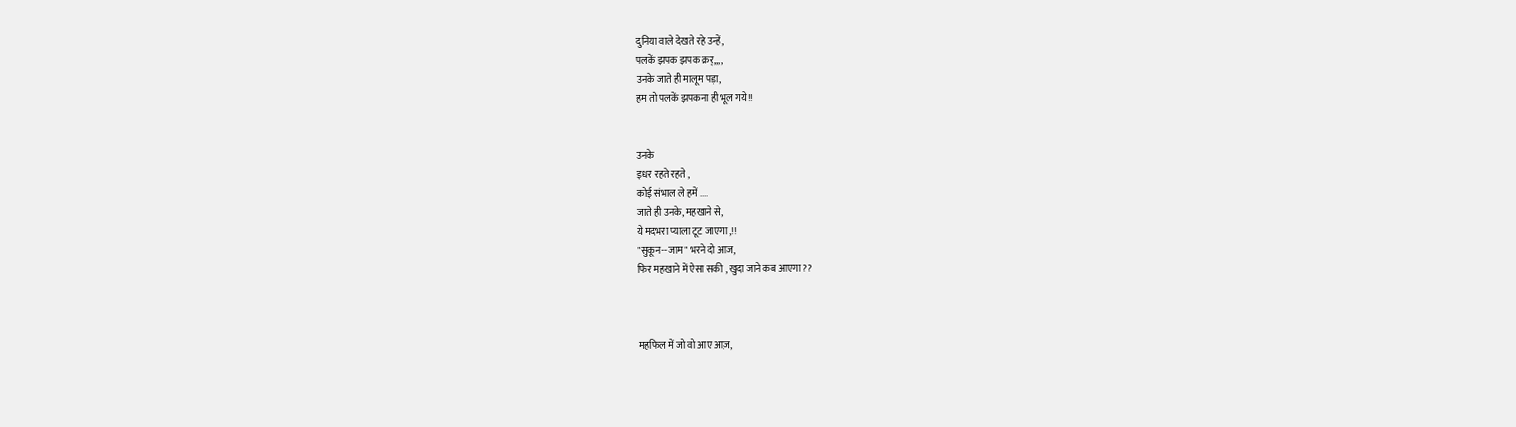दुनिया वाले देखते रहे उन्हें,
पलकें झपक झपक क्रर्,,,,
उनके जाते ही मालूम पड़ा,
हम तो पलकें झपकना ही भूल गये!!


उनके
इधर रहते रहते ,
कोई संभाल ले हमें ....
जाते ही उनके, महखाने से,
ये मदभरा प्याला टूट जाएगा ,!!
"सुकून--जाम" भरने दो आज,
फिर महखाने में ऐसा सकी , खुदा जाने कब आएगा ??



महफिल में जो वो आए आज़,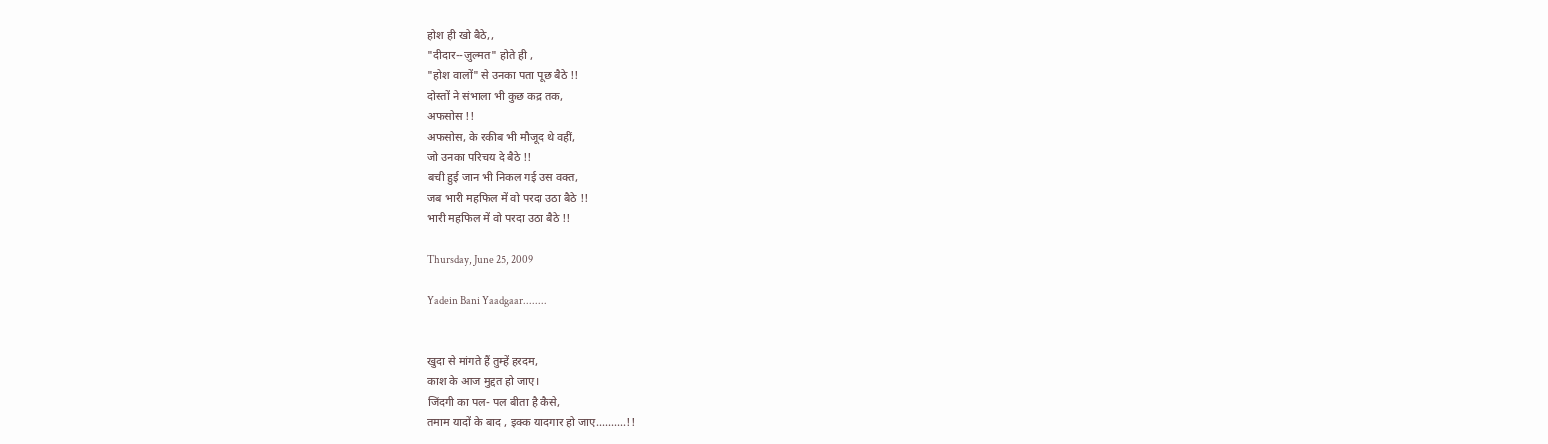होश ही खो बैठे,,
"दीदार--ज़ुल्मत" होते ही ,
"होश वालों" से उनका पता पूछ बैठे !!
दोस्तों ने संभाला भी कुछ कद्र तक,
अफसोस !!
अफसोस, के रकीब भी मौजूद थे वहीं,
जो उनका परिचय दे बैठे !!
बची हुई जान भी निकल गई उस वक्त,
जब भारी महफिल में वो परदा उठा बैठे !!
भारी महफिल में वो परदा उठा बैठे !!

Thursday, June 25, 2009

Yadein Bani Yaadgaar........


खुदा से मांगते हैं तुम्हें हरदम,
काश के आज मुद्दत हो जाए।
जिंदगी का पल- पल बीता है कैसे,
तमाम यादों के बाद , इक्क यादगार हो जाए..........!!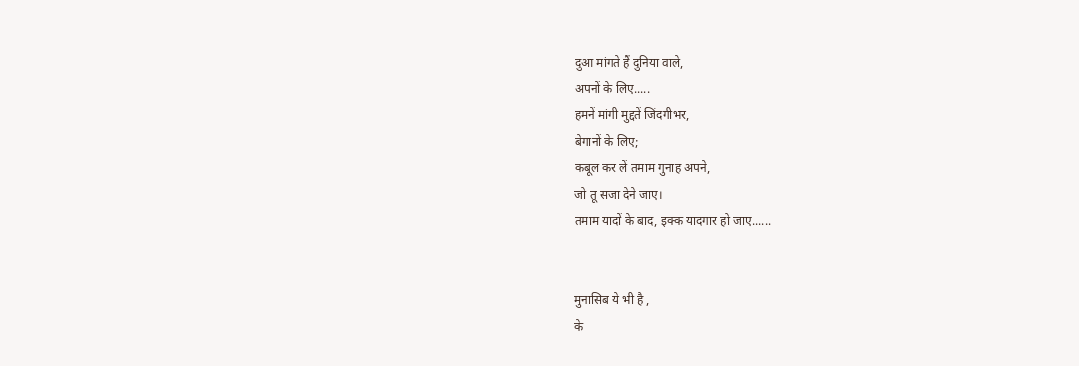दुआ मांगते हैं दुनिया वाले,
अपनों के लिए.....
हमनें मांगी मुद्दतें जिंदगीभर,
बेगानों के लिए;
कबूल कर लें तमाम गुनाह अपने,
जो तू सजा देने जाए।
तमाम यादों के बाद, इक्क यादगार हो जाए......


मुनासिब ये भी है ,
के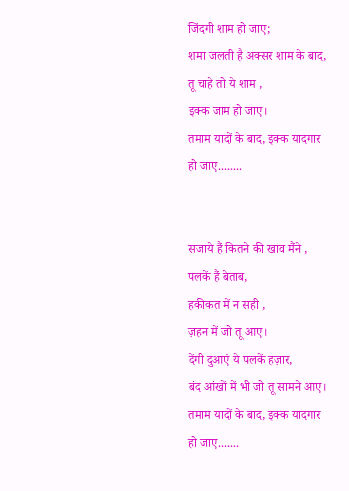जिंदगी शाम हो जाए;
शमा जलती है अक्सर शाम के बाद,
तू चाहे तो ये शाम ,
इक्क जाम हो जाए।
तमाम यादों के बाद, इक्क यादगार हो जाए........


सजाये हैं कितने की खाव मैंने ,
पलकें हैं बेताब,
हकीकत में न सही ,
ज़हन में जो तू आए।
देंगी दुआएं ये पलकें हज़ार,
बंद आंखों में भी जो तू सामने आए।
तमाम यादों के बाद, इक्क यादगार हो जाए.......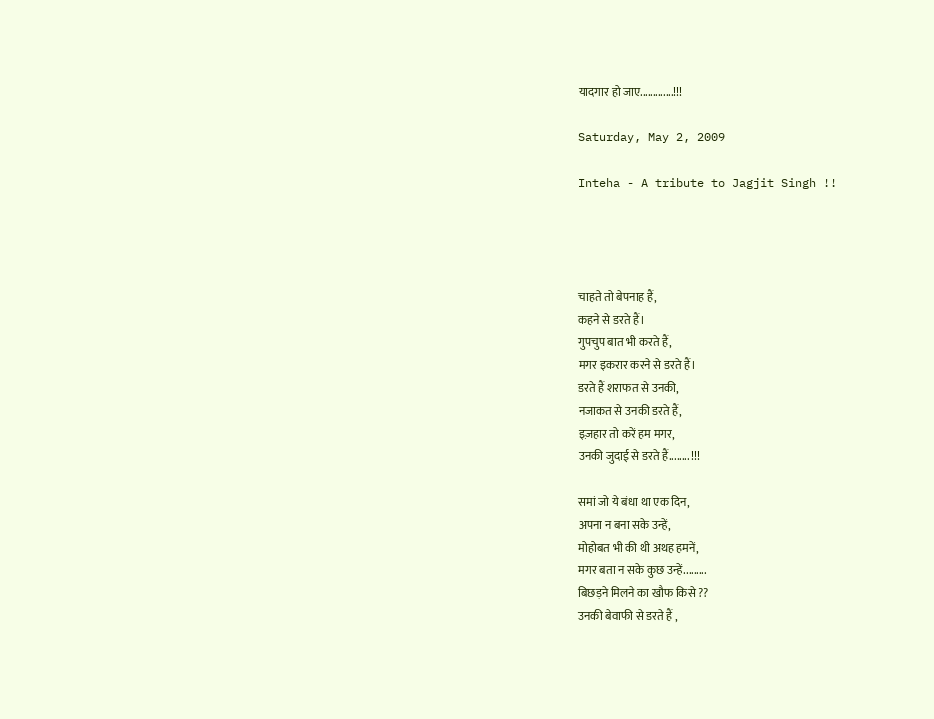यादगार हो जाए.............!!!

Saturday, May 2, 2009

Inteha - A tribute to Jagjit Singh !!




चाहते तो बेपनाह हैं,
कहने से डरते हैं।
गुपचुप बात भी करते हैं,
मगर इकरार करने से डरते हैं।
डरते हैं शराफत से उनकी,
नजाकत से उनकी डरते हैं,
इज़हार तो करें हम मगर,
उनकी जुदाई से डरते हैं........ !!!

समां जो ये बंधा था एक दिन,
अपना न बना सके उन्हें,
मोहोबत भी की थी अथह हमनें,
मगर बता न सके कुछ उन्हें.........
बिछड़ने मिलने का खौफ किसे ??
उनकी बेवाफी से डरते हैं ,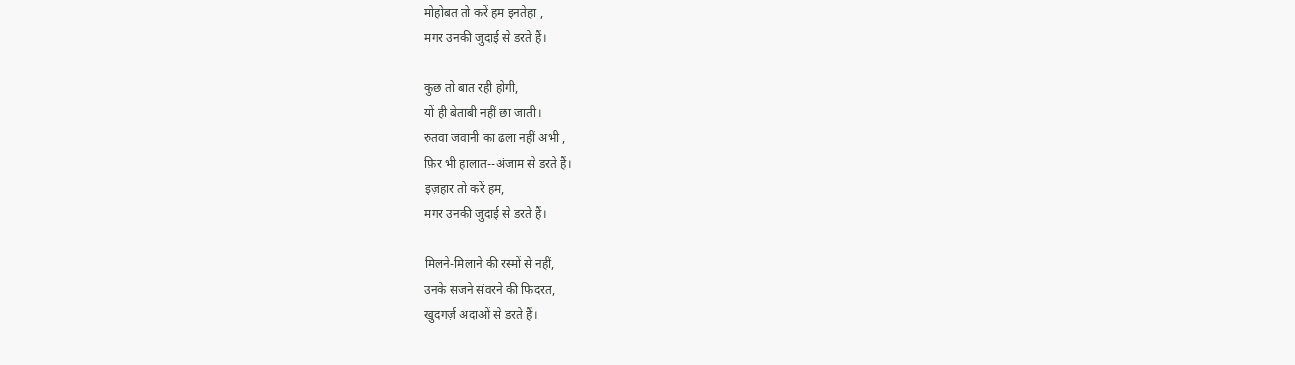मोहोबत तो करें हम इनतेहा ,
मगर उनकी जुदाई से डरते हैं।

कुछ तो बात रही होगी,
यों ही बेताबी नहीं छा जाती।
रुतवा जवानी का ढला नहीं अभी ,
फ़िर भी हालात--अंजाम से डरते हैं।
इज़हार तो करें हम,
मगर उनकी जुदाई से डरते हैं।

मिलने-मिलाने की रस्मों से नहीं,
उनके सजने संवरने की फिदरत,
खुदगर्ज़ अदाओं से डरते हैं।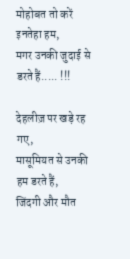मोहोबत तो करें इनतेहा हम,
मगर उनकी जुदाई से डरते हैं..... !!!

देहलीज़ पर खड़े रह गए,
मासूमियत से उनकी हम डरते हैं,
जिंदगी और मौत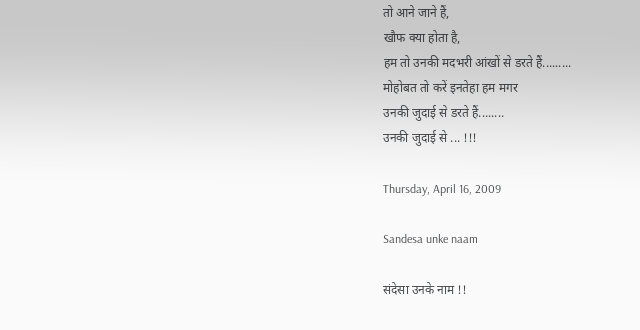तो आने जाने हैं,
खौफ क्या होता है,
हम तो उनकी मदभरी आंखों से डरते हैं.........
मोहोबत तो करें इनतेहा हम मगर
उनकी जुदाई से डरते हैं........
उनकी जुदाई से ... !!!

Thursday, April 16, 2009

Sandesa unke naam

संदेसा उनके नाम !!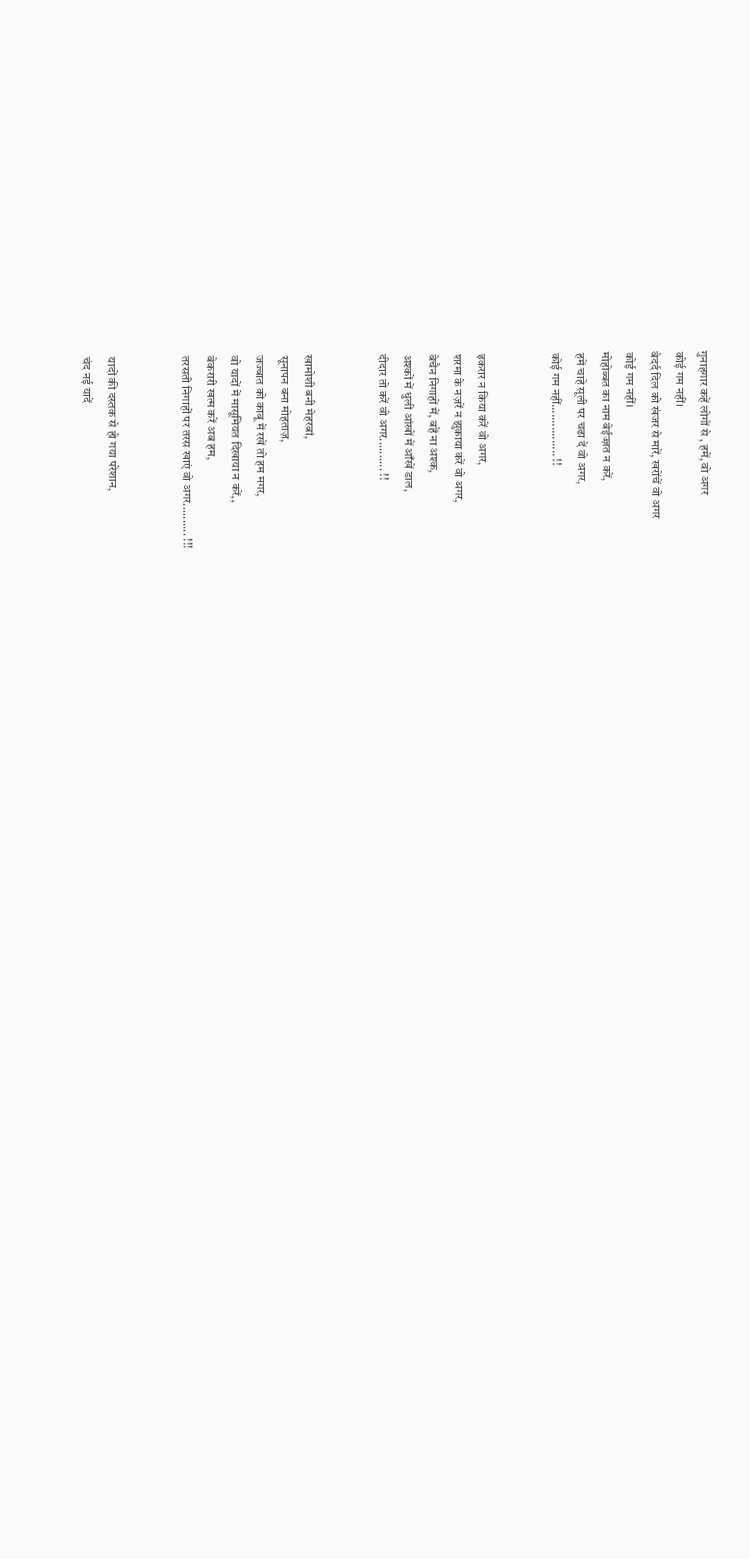गुनाहगार कहें लोगों से , हमें, वो अगर
कोई गम नहीं।
बेदर्द दिल को खंजर से मारें, खरोंचें वो अगर
कोई गम नहीं।
मोहोब्बत का नाम बेईज्ज़त न करें,
हमें चाहे सूली पर चढा दें वो अगर,
कोई गम नहीं................ !!


इकरार न किया करें वो अगर,
शरमा के नज़रें न झुकाया करें वो अगर,
बेचैन निगाहों में, बहें ना अश्क,
अश्कों में धुली आंखों में आँखें डाल,
दीदार तो करें वो अगर.......... !!


खामोशी बनी मेहरबां,
सूनापन बना मोहताज़,
जज्बात को काबू में रखें तो हम मगर,
वो यादों में मासूमियत दिखाया न करें,,
बेकरारी खत्म करें अब हम,
तरसती निगाहों पर तरस खाएं वो अगर.......... !!!


यादों की दस्तक से हो गया परेशान,
चंद नई यादें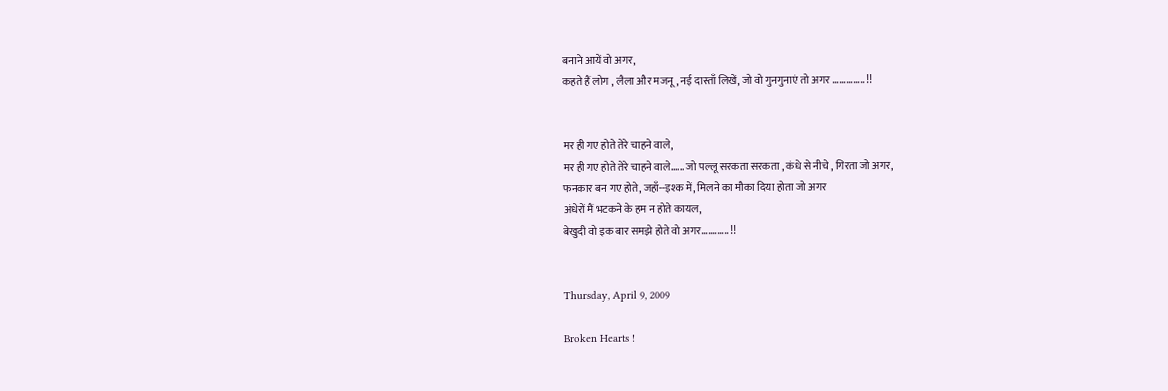बनाने आयें वो अगर,
कहते हैं लोग , लैला और मजनू, नई दास्ताँ लिखें, जो वो गुनगुनाएं तो अगर .............. !!


मर ही गए होते तेरे चाहने वाले,
मर ही गए होते तेरे चाहने वाले...... जो पल्लू सरकता सरकता , कंधे से नीचे , गिरता जो अगर,
फनकार बन गए होते, जहाँ--इश्क में, मिलने का मौका दिया होता जो अगर
अंधेरों मैं भटकने के हम न होते कायल,
बेखुदी वो इक बार समझे होते वो अगर............ !!


Thursday, April 9, 2009

Broken Hearts !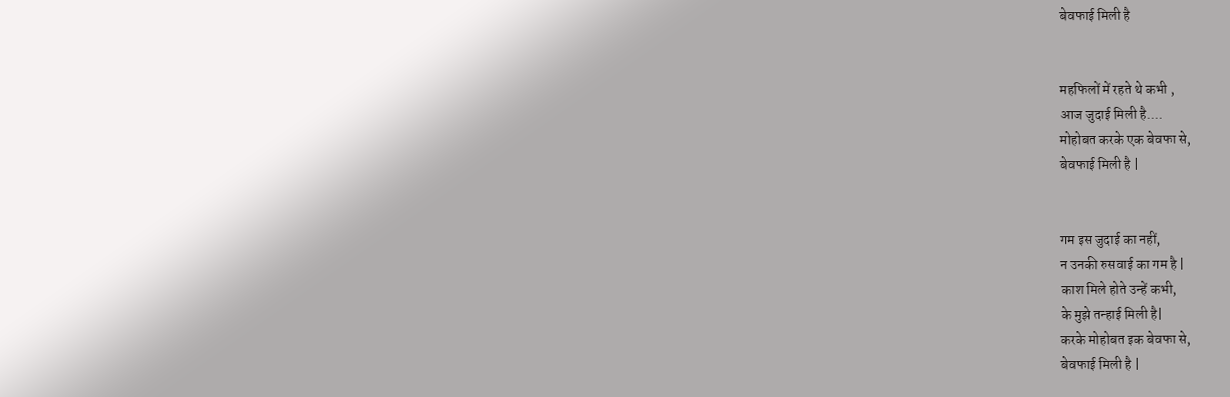बेवफाई मिली है


महफिलों में रहते थे कभी ,
आज जुदाई मिली है....
मोहोबत करके एक बेवफा से,
बेवफाई मिली है |


गम इस जुदाई का नहीं,
न उनकी रुसवाई का गम है |
काश मिले होते उन्हें कभी,
के मुझे तन्हाई मिली है|
करके मोहोबत इक बेवफा से,
बेवफाई मिली है |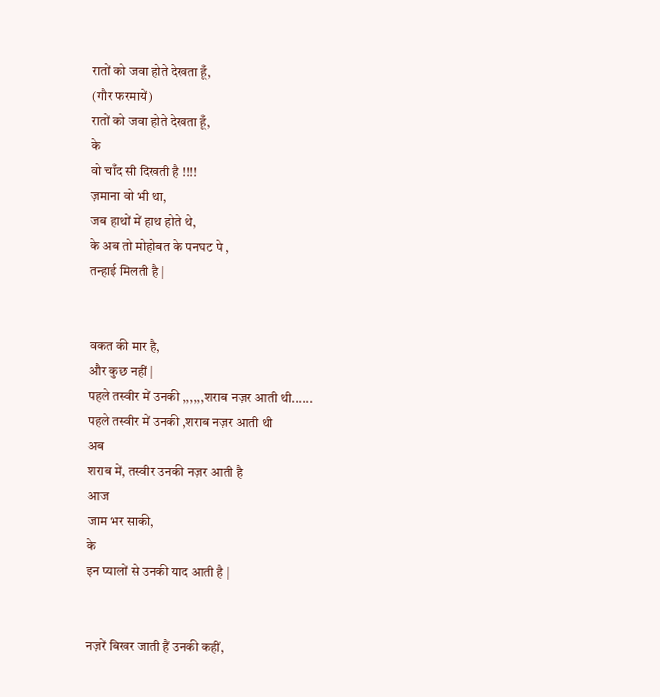रातों को जवा होते देखता हूँ,
(गौर फरमायें)
रातों को जवा होते देखता हूँ,
के
वो चाँद सी दिखती है !!!!
ज़माना वो भी था,
जब हाथों में हाथ होते थे,
के अब तो मोहोबत के पनघट पे ,
तन्हाई मिलती है |


वकत की मार है,
और कुछ नहीं |
पहले तस्वीर में उनकी ,,,,,,शराब नज़र आती थी......
पहले तस्वीर में उनकी ,शराब नज़र आती थी
अब
शराब में, तस्वीर उनकी नज़र आती है
आज
जाम भर साकी,
के
इन प्यालों से उनकी याद आती है |


नज़रें बिखर जाती हैं उनकी कहीं,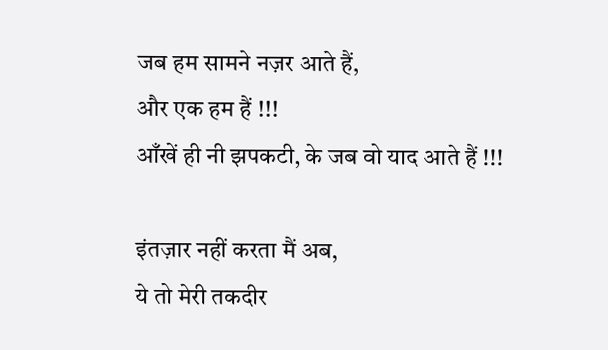जब हम सामने नज़र आते हैं,
और एक हम हैं !!!
आँखें ही नी झपकटी, के जब वो याद आते हैं !!!

इंतज़ार नहीं करता मैं अब,
ये तो मेरी तकदीर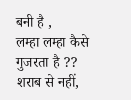बनी है ,
लम्हा लम्हा कैसे गुजरता है ??
शराब से नहीं,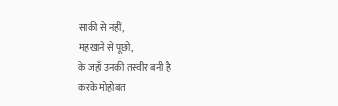साकी से नहीं,
महखाने से पूछो,
के जहाँ उनकी तस्वीर बनी है
करके मोहोबत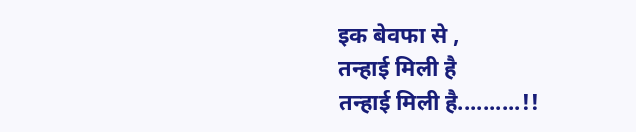इक बेवफा से ,
तन्हाई मिली है
तन्हाई मिली है..........!!